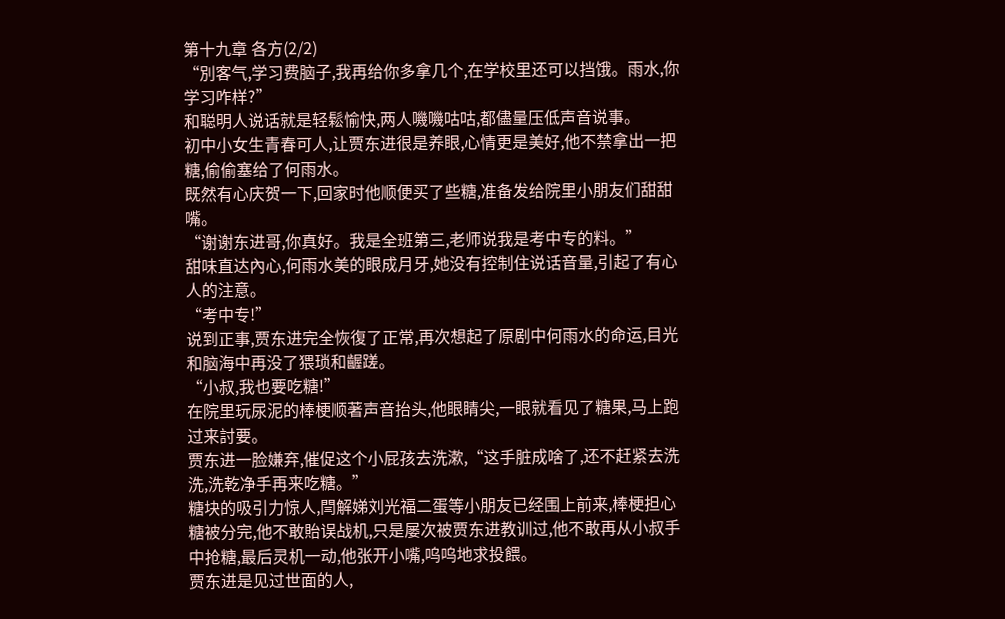第十九章 各方(2/2)
“別客气,学习费脑子,我再给你多拿几个,在学校里还可以挡饿。雨水,你学习咋样?”
和聪明人说话就是轻鬆愉快,两人嘰嘰咕咕,都儘量压低声音说事。
初中小女生青春可人,让贾东进很是养眼,心情更是美好,他不禁拿出一把糖,偷偷塞给了何雨水。
既然有心庆贺一下,回家时他顺便买了些糖,准备发给院里小朋友们甜甜嘴。
“谢谢东进哥,你真好。我是全班第三,老师说我是考中专的料。”
甜味直达內心,何雨水美的眼成月牙,她没有控制住说话音量,引起了有心人的注意。
“考中专!”
说到正事,贾东进完全恢復了正常,再次想起了原剧中何雨水的命运,目光和脑海中再没了猥琐和齷蹉。
“小叔,我也要吃糖!”
在院里玩尿泥的棒梗顺著声音抬头,他眼睛尖,一眼就看见了糖果,马上跑过来討要。
贾东进一脸嫌弃,催促这个小屁孩去洗漱,“这手脏成啥了,还不赶紧去洗洗,洗乾净手再来吃糖。”
糖块的吸引力惊人,閆解娣刘光福二蛋等小朋友已经围上前来,棒梗担心糖被分完,他不敢貽误战机,只是屡次被贾东进教训过,他不敢再从小叔手中抢糖,最后灵机一动,他张开小嘴,呜呜地求投餵。
贾东进是见过世面的人,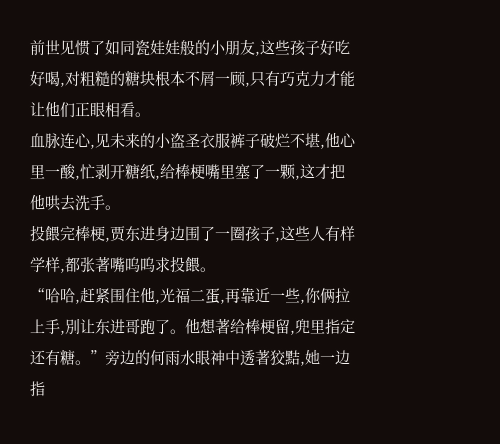前世见惯了如同瓷娃娃般的小朋友,这些孩子好吃好喝,对粗糙的糖块根本不屑一顾,只有巧克力才能让他们正眼相看。
血脉连心,见未来的小盗圣衣服裤子破烂不堪,他心里一酸,忙剥开糖纸,给棒梗嘴里塞了一颗,这才把他哄去洗手。
投餵完棒梗,贾东进身边围了一圈孩子,这些人有样学样,都张著嘴呜呜求投餵。
“哈哈,赶紧围住他,光福二蛋,再靠近一些,你俩拉上手,別让东进哥跑了。他想著给棒梗留,兜里指定还有糖。”旁边的何雨水眼神中透著狡黠,她一边指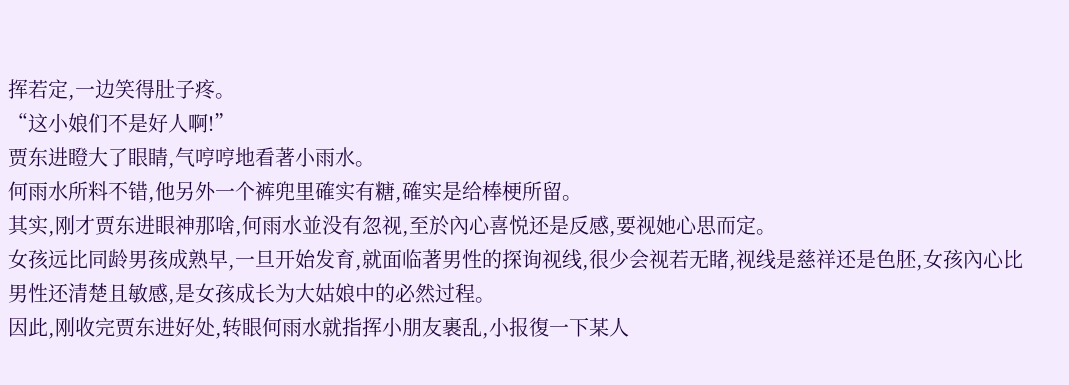挥若定,一边笑得肚子疼。
“这小娘们不是好人啊!”
贾东进瞪大了眼睛,气哼哼地看著小雨水。
何雨水所料不错,他另外一个裤兜里確实有糖,確实是给棒梗所留。
其实,刚才贾东进眼神那啥,何雨水並没有忽视,至於內心喜悦还是反感,要视她心思而定。
女孩远比同龄男孩成熟早,一旦开始发育,就面临著男性的探询视线,很少会视若无睹,视线是慈祥还是色胚,女孩內心比男性还清楚且敏感,是女孩成长为大姑娘中的必然过程。
因此,刚收完贾东进好处,转眼何雨水就指挥小朋友裹乱,小报復一下某人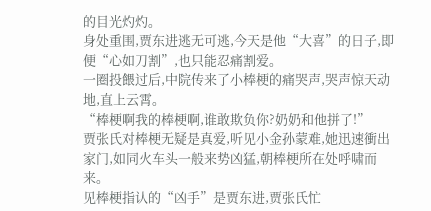的目光灼灼。
身处重围,贾东进逃无可逃,今天是他“大喜”的日子,即便“心如刀割”,也只能忍痛割爱。
一圈投餵过后,中院传来了小棒梗的痛哭声,哭声惊天动地,直上云霄。
“棒梗啊我的棒梗啊,谁敢欺负你?奶奶和他拼了!”
贾张氏对棒梗无疑是真爱,听见小金孙蒙难,她迅速衝出家门,如同火车头一般来势凶猛,朝棒梗所在处呼啸而来。
见棒梗指认的“凶手”是贾东进,贾张氏忙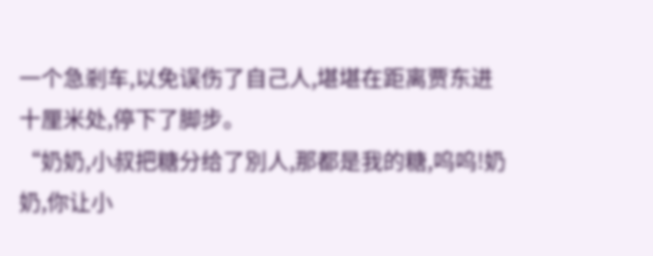一个急剎车,以免误伤了自己人,堪堪在距离贾东进十厘米处,停下了脚步。
“奶奶,小叔把糖分给了別人,那都是我的糖,呜呜!奶奶,你让小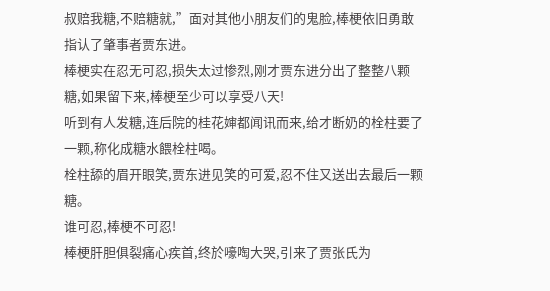叔赔我糖,不赔糖就,”面对其他小朋友们的鬼脸,棒梗依旧勇敢指认了肇事者贾东进。
棒梗实在忍无可忍,损失太过惨烈,刚才贾东进分出了整整八颗糖,如果留下来,棒梗至少可以享受八天!
听到有人发糖,连后院的桂花婶都闻讯而来,给才断奶的栓柱要了一颗,称化成糖水餵栓柱喝。
栓柱舔的眉开眼笑,贾东进见笑的可爱,忍不住又送出去最后一颗糖。
谁可忍,棒梗不可忍!
棒梗肝胆俱裂痛心疾首,终於嚎啕大哭,引来了贾张氏为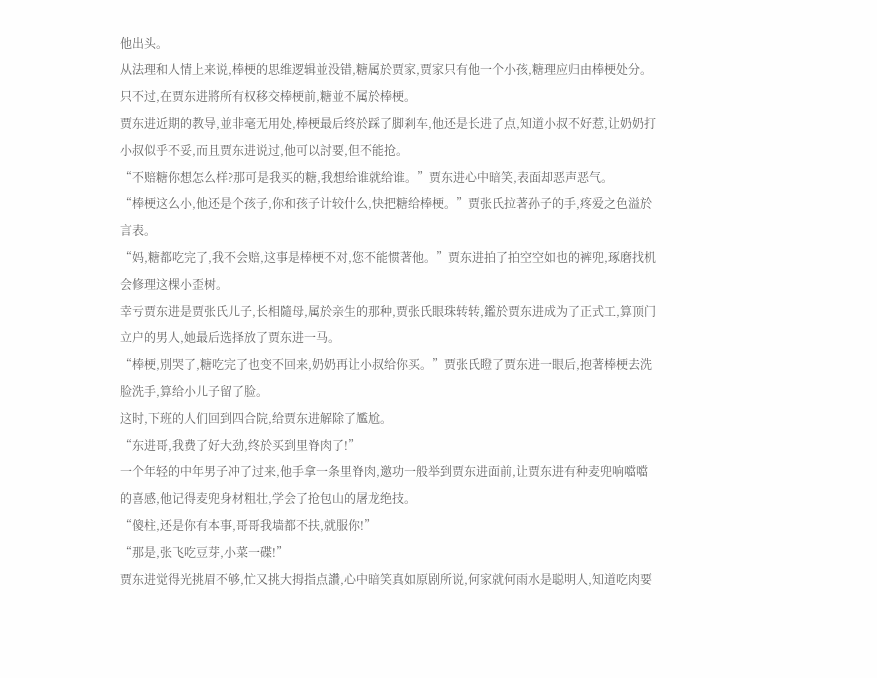他出头。
从法理和人情上来说,棒梗的思维逻辑並没错,糖属於贾家,贾家只有他一个小孩,糖理应归由棒梗处分。
只不过,在贾东进將所有权移交棒梗前,糖並不属於棒梗。
贾东进近期的教导,並非毫无用处,棒梗最后终於踩了脚剎车,他还是长进了点,知道小叔不好惹,让奶奶打小叔似乎不妥,而且贾东进说过,他可以討要,但不能抢。
“不赔糖你想怎么样?那可是我买的糖,我想给谁就给谁。”贾东进心中暗笑,表面却恶声恶气。
“棒梗这么小,他还是个孩子,你和孩子计较什么,快把糖给棒梗。”贾张氏拉著孙子的手,疼爱之色溢於言表。
“妈,糖都吃完了,我不会赔,这事是棒梗不对,您不能惯著他。”贾东进拍了拍空空如也的裤兜,琢磨找机会修理这棵小歪树。
幸亏贾东进是贾张氏儿子,长相隨母,属於亲生的那种,贾张氏眼珠转转,鑑於贾东进成为了正式工,算顶门立户的男人,她最后选择放了贾东进一马。
“棒梗,別哭了,糖吃完了也变不回来,奶奶再让小叔给你买。”贾张氏瞪了贾东进一眼后,抱著棒梗去洗脸洗手,算给小儿子留了脸。
这时,下班的人们回到四合院,给贾东进解除了尷尬。
“东进哥,我费了好大劲,终於买到里脊肉了!”
一个年轻的中年男子冲了过来,他手拿一条里脊肉,邀功一般举到贾东进面前,让贾东进有种麦兜响噹噹的喜感,他记得麦兜身材粗壮,学会了抢包山的屠龙绝技。
“傻柱,还是你有本事,哥哥我墙都不扶,就服你!”
“那是,张飞吃豆芽,小菜一碟!”
贾东进觉得光挑眉不够,忙又挑大拇指点讚,心中暗笑真如原剧所说,何家就何雨水是聪明人,知道吃肉要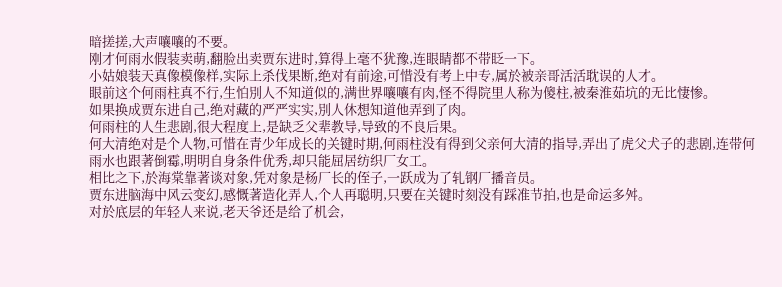暗搓搓,大声嚷嚷的不要。
刚才何雨水假装卖萌,翻脸出卖贾东进时,算得上毫不犹豫,连眼睛都不带眨一下。
小姑娘装天真像模像样,实际上杀伐果断,绝对有前途,可惜没有考上中专,属於被亲哥活活耽误的人才。
眼前这个何雨柱真不行,生怕別人不知道似的,满世界嚷嚷有肉,怪不得院里人称为傻柱,被秦淮茹坑的无比悽惨。
如果换成贾东进自己,绝对藏的严严实实,別人休想知道他弄到了肉。
何雨柱的人生悲剧,很大程度上,是缺乏父辈教导,导致的不良后果。
何大清绝对是个人物,可惜在青少年成长的关键时期,何雨柱没有得到父亲何大清的指导,弄出了虎父犬子的悲剧,连带何雨水也跟著倒霉,明明自身条件优秀,却只能屈居纺织厂女工。
相比之下,於海棠靠著谈对象,凭对象是杨厂长的侄子,一跃成为了轧钢厂播音员。
贾东进脑海中风云变幻,感慨著造化弄人,个人再聪明,只要在关键时刻没有踩准节拍,也是命运多舛。
对於底层的年轻人来说,老天爷还是给了机会,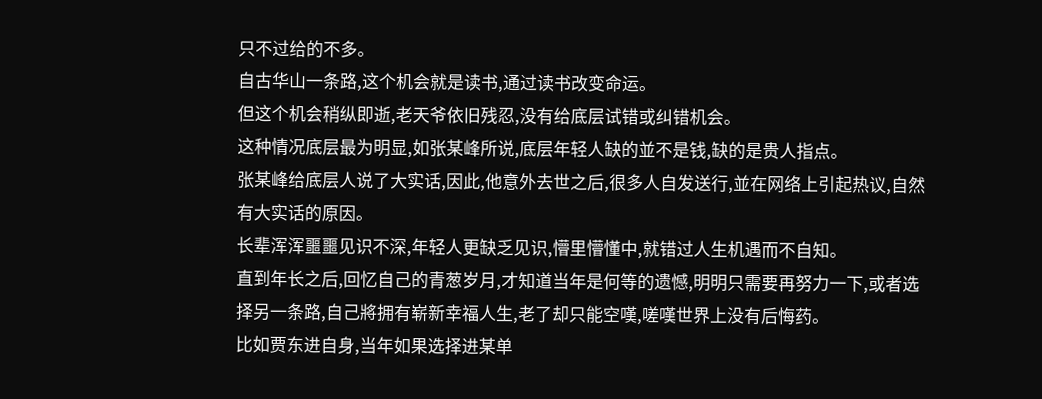只不过给的不多。
自古华山一条路,这个机会就是读书,通过读书改变命运。
但这个机会稍纵即逝,老天爷依旧残忍,没有给底层试错或纠错机会。
这种情况底层最为明显,如张某峰所说,底层年轻人缺的並不是钱,缺的是贵人指点。
张某峰给底层人说了大实话,因此,他意外去世之后,很多人自发送行,並在网络上引起热议,自然有大实话的原因。
长辈浑浑噩噩见识不深,年轻人更缺乏见识,懵里懵懂中,就错过人生机遇而不自知。
直到年长之后,回忆自己的青葱岁月,才知道当年是何等的遗憾,明明只需要再努力一下,或者选择另一条路,自己將拥有崭新幸福人生,老了却只能空嘆,嗟嘆世界上没有后悔药。
比如贾东进自身,当年如果选择进某单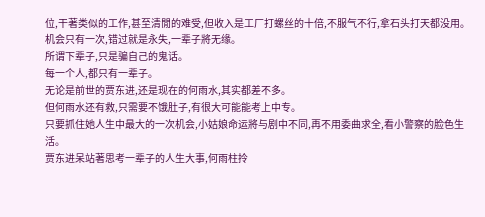位,干著类似的工作,甚至清閒的难受,但收入是工厂打螺丝的十倍,不服气不行,拿石头打天都没用。
机会只有一次,错过就是永失,一辈子將无缘。
所谓下辈子,只是骗自己的鬼话。
每一个人,都只有一辈子。
无论是前世的贾东进,还是现在的何雨水,其实都差不多。
但何雨水还有救,只需要不饿肚子,有很大可能能考上中专。
只要抓住她人生中最大的一次机会,小姑娘命运將与剧中不同,再不用委曲求全,看小警察的脸色生活。
贾东进呆站著思考一辈子的人生大事,何雨柱拎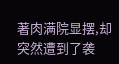著肉满院显摆,却突然遭到了袭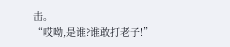击。
“哎呦,是谁?谁敢打老子!”